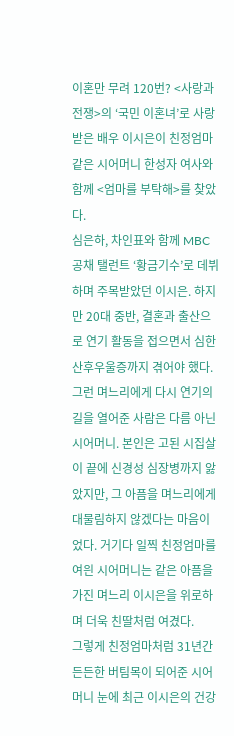이혼만 무려 120번? <사랑과 전쟁>의 ‘국민 이혼녀’로 사랑받은 배우 이시은이 친정엄마 같은 시어머니 한성자 여사와 함께 <엄마를 부탁해>를 찾았다.
심은하, 차인표와 함께 MBC 공채 탤런트 ‘황금기수’로 데뷔하며 주목받았던 이시은. 하지만 20대 중반, 결혼과 출산으로 연기 활동을 접으면서 심한 산후우울증까지 겪어야 했다. 그런 며느리에게 다시 연기의 길을 열어준 사람은 다름 아닌 시어머니. 본인은 고된 시집살이 끝에 신경성 심장병까지 앓았지만, 그 아픔을 며느리에게 대물림하지 않겠다는 마음이었다. 거기다 일찍 친정엄마를 여읜 시어머니는 같은 아픔을 가진 며느리 이시은을 위로하며 더욱 친딸처럼 여겼다.
그렇게 친정엄마처럼 31년간 든든한 버팀목이 되어준 시어머니 눈에 최근 이시은의 건강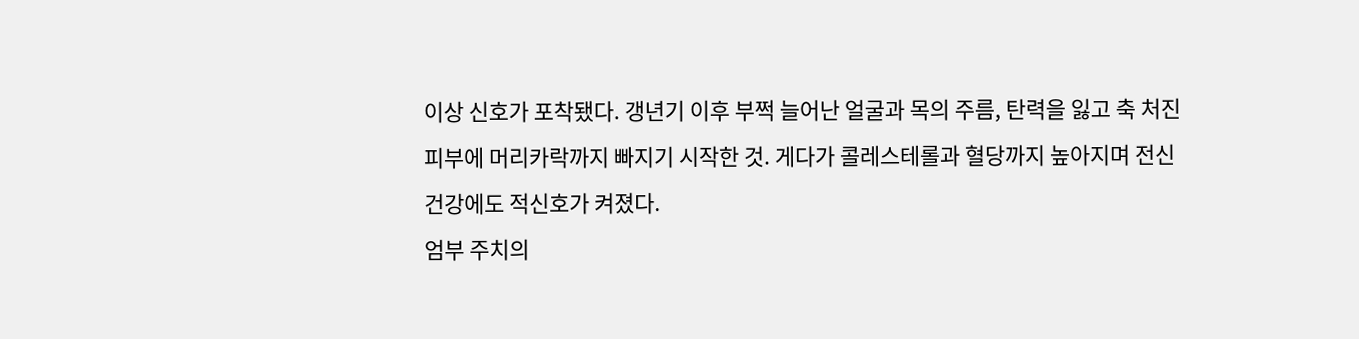이상 신호가 포착됐다. 갱년기 이후 부쩍 늘어난 얼굴과 목의 주름, 탄력을 잃고 축 처진 피부에 머리카락까지 빠지기 시작한 것. 게다가 콜레스테롤과 혈당까지 높아지며 전신 건강에도 적신호가 켜졌다.
엄부 주치의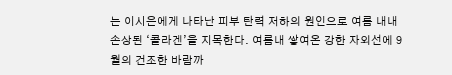는 이시은에게 나타난 피부 탄력 저하의 원인으로 여름 내내 손상된 ‘콜라겐’을 지목한다. 여름내 쌓여온 강한 자외선에 9월의 건조한 바람까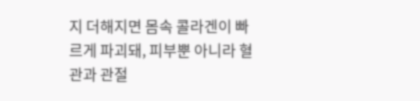지 더해지면 몸속 콜라겐이 빠르게 파괴돼, 피부뿐 아니라 혈관과 관절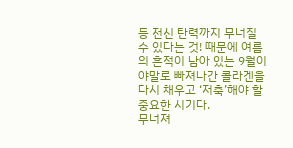등 전신 탄력까지 무너질 수 있다는 것! 때문에 여름의 흔적이 남아 있는 9월이야말로 빠져나간 콜라겐을 다시 채우고 ‘저축’해야 할 중요한 시기다.
무너져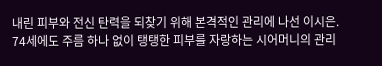내린 피부와 전신 탄력을 되찾기 위해 본격적인 관리에 나선 이시은. 74세에도 주름 하나 없이 탱탱한 피부를 자랑하는 시어머니의 관리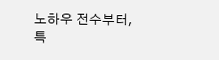노하우 전수부터, 특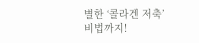별한 ‘콜라겐 저축’ 비법까지!